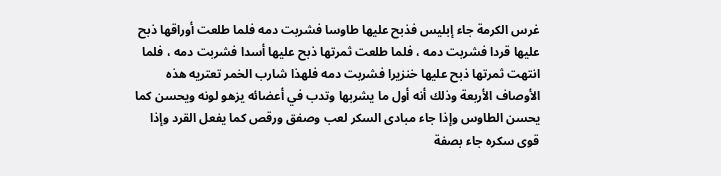غرس الكرمة جاء إبليس فذبح عليها طاوسا فشربت دمه فلما طلعت أوراقها ذبح عليها قردا فشربت دمه ، فلما طلعت ثمرتها ذبح عليها أسدا فشربت دمه ، فلما انتهت ثمرتها ذبح عليها خنزيرا فشربت دمه فلهذا شارب الخمر تعتريه هذه الأوصاف الأربعة وذلك أنه أول ما يشربها وتدب في أعضائه يزهو لونه ويحسن كما يحسن الطاوس وإذا جاء مبادى السكر لعب وصفق ورقص كما يفعل القرد وإذا قوى سكره جاء بصفة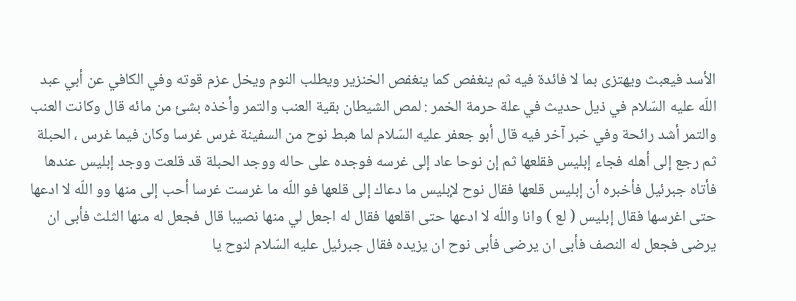الأسد فيعبث ويهتزى بما لا فائدة فيه ثم ينغفص كما ينغفص الخنزير ويطلب النوم ويخل عزم قوته وفي الكافي عن أبي عبد اللّه عليه السّلام في ذيل حديث في علة حرمة الخمر : لمص الشيطان بقية العنب والتمر وأخذه بشئ من مائه قال وكانت العنب والتمر أشد رائحة وفي خبر آخر فيه قال أبو جعفر عليه السّلام لما هبط نوح من السفينة غرس غرسا وكان فيما غرس ، الحبلة ثم رجع إلى أهله فجاء إبليس فقلعها ثم إن نوحا عاد إلى غرسه فوجده على حاله ووجد الحبلة قد قلعت ووجد إبليس عندها فأتاه جبرئيل فأخبره أن إبليس قلعها فقال نوح لإبليس ما دعاك إلى قلعها فو اللّه ما غرست غرسا أحب إلى منها وو اللّه لا ادعها حتى اغرسها فقال إبليس ( لع ) وانا واللّه لا ادعها حتى اقلعها فقال له اجعل لي منها نصيبا قال فجعل له منها الثلث فأبى ان يرضى فجعل له النصف فأبى ان يرضى فأبى نوح ان يزيده فقال جبرئيل عليه السّلام لنوح يا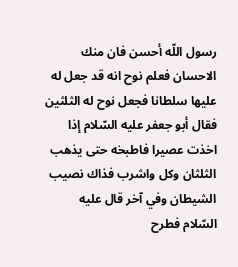رسول اللّه أحسن فان منك الاحسان فعلم نوح انه قد جعل له عليها سلطانا فجعل نوح له الثلثين فقال أبو جعفر عليه السّلام إذا اخذت عصيرا فاطبخه حتى يذهب الثلثان وكل واشرب فذاك نصيب الشيطان وفي آخر قال عليه السّلام فطرح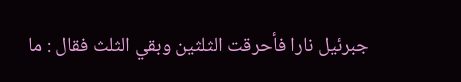جبرئيل نارا فأحرقت الثلثين وبقي الثلث فقال : ما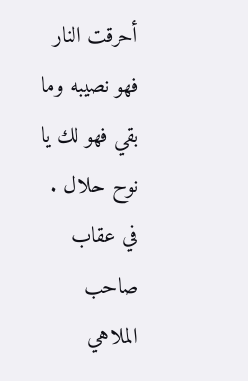أحرقت النار فهو نصيبه وما بقي فهو لك يا نوح حلال .
في عقاب صاحب الملاهي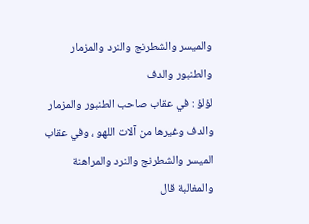والميسر والشطرنج والنرد والمزمار والطنبور والدف
لؤلؤ : في عقاب صاحب الطنبور والمزمار والدف وغيرها من آلات اللهو ، وفي عقاب الميسر والشطرنج والنرد والمراهنة والمغالبة قال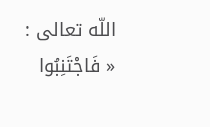اللّه تعالى :
« فَاجْتَنِبُوا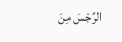الرِّجْسَ مِنَ